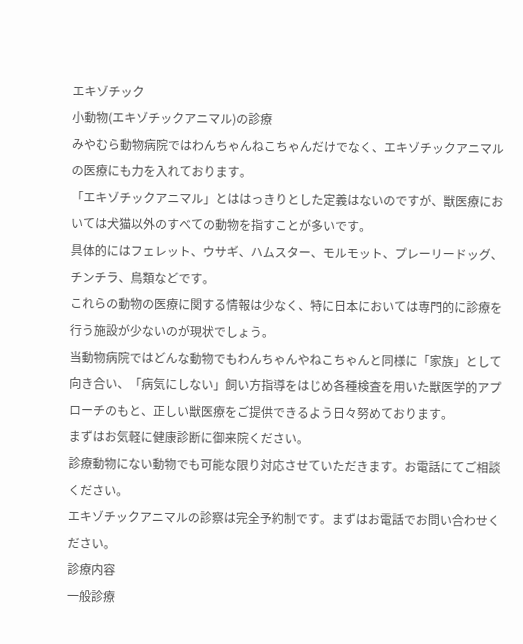エキゾチック
小動物(エキゾチックアニマル)の診療
みやむら動物病院ではわんちゃんねこちゃんだけでなく、エキゾチックアニマルの医療にも力を入れております。
「エキゾチックアニマル」とははっきりとした定義はないのですが、獣医療においては犬猫以外のすべての動物を指すことが多いです。
具体的にはフェレット、ウサギ、ハムスター、モルモット、プレーリードッグ、チンチラ、鳥類などです。
これらの動物の医療に関する情報は少なく、特に日本においては専門的に診療を行う施設が少ないのが現状でしょう。
当動物病院ではどんな動物でもわんちゃんやねこちゃんと同様に「家族」として向き合い、「病気にしない」飼い方指導をはじめ各種検査を用いた獣医学的アプローチのもと、正しい獣医療をご提供できるよう日々努めております。
まずはお気軽に健康診断に御来院ください。
診療動物にない動物でも可能な限り対応させていただきます。お電話にてご相談ください。
エキゾチックアニマルの診察は完全予約制です。まずはお電話でお問い合わせください。
診療内容
一般診療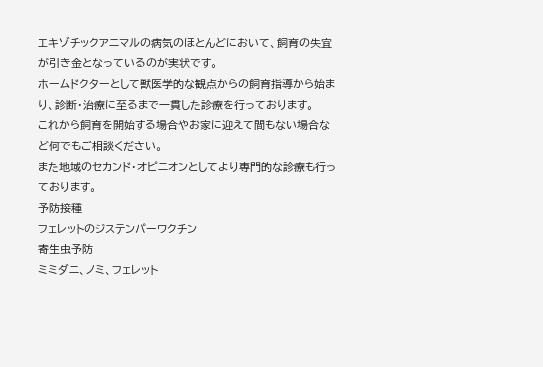エキゾチックアニマルの病気のほとんどにおいて、飼育の失宜が引き金となっているのが実状です。
ホームドクターとして獣医学的な観点からの飼育指導から始まり、診断・治療に至るまで一貫した診療を行っております。
これから飼育を開始する場合やお家に迎えて間もない場合など何でもご相談ください。
また地域のセカンド・オピニオンとしてより専門的な診療も行っております。
予防接種
フェレットのジステンパーワクチン
寄生虫予防
ミミダニ、ノミ、フェレット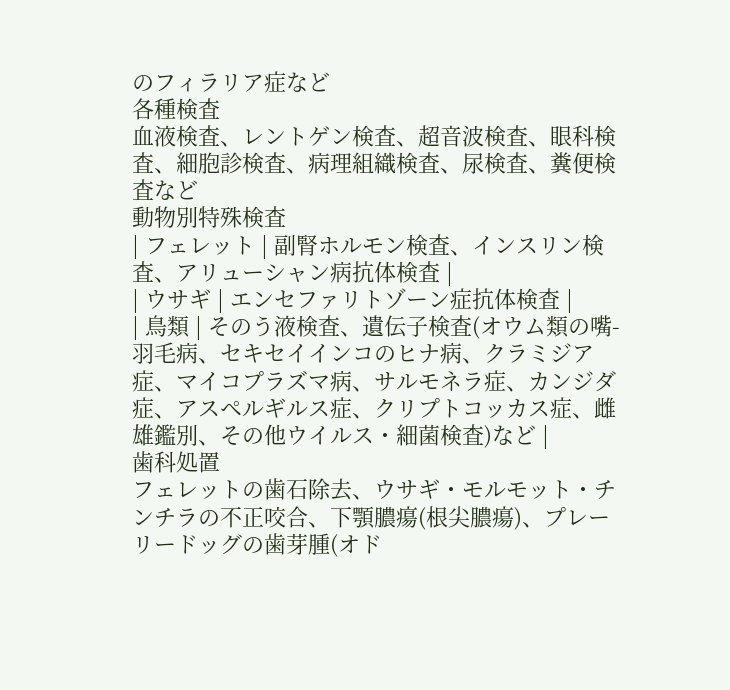のフィラリア症など
各種検査
血液検査、レントゲン検査、超音波検査、眼科検査、細胞診検査、病理組織検査、尿検査、糞便検査など
動物別特殊検査
| フェレット | 副腎ホルモン検査、インスリン検査、アリューシャン病抗体検査 |
| ウサギ | エンセファリトゾーン症抗体検査 |
| 鳥類 | そのう液検査、遺伝子検査(オウム類の嘴-羽毛病、セキセイインコのヒナ病、クラミジア症、マイコプラズマ病、サルモネラ症、カンジダ症、アスペルギルス症、クリプトコッカス症、雌雄鑑別、その他ウイルス・細菌検査)など |
歯科処置
フェレットの歯石除去、ウサギ・モルモット・チンチラの不正咬合、下顎膿瘍(根尖膿瘍)、プレーリードッグの歯芽腫(オド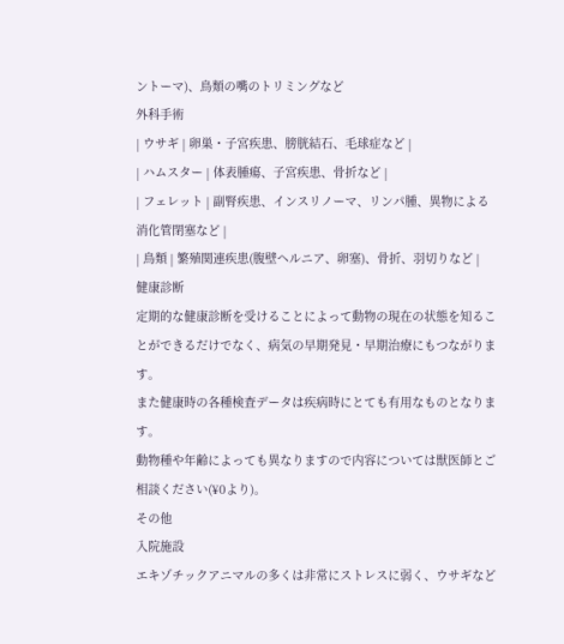ントーマ)、鳥類の嘴のトリミングなど
外科手術
| ウサギ | 卵巣・子宮疾患、膀胱結石、毛球症など |
| ハムスター | 体表腫瘍、子宮疾患、骨折など |
| フェレット | 副腎疾患、インスリノーマ、リンパ腫、異物による消化管閉塞など |
| 鳥類 | 繁殖関連疾患(腹壁ヘルニア、卵塞)、骨折、羽切りなど |
健康診断
定期的な健康診断を受けることによって動物の現在の状態を知ることができるだけでなく、病気の早期発見・早期治療にもつながります。
また健康時の各種検査データは疾病時にとても有用なものとなります。
動物種や年齢によっても異なりますので内容については獣医師とご相談ください(¥0より)。
その他
入院施設
エキゾチックアニマルの多くは非常にストレスに弱く、ウサギなど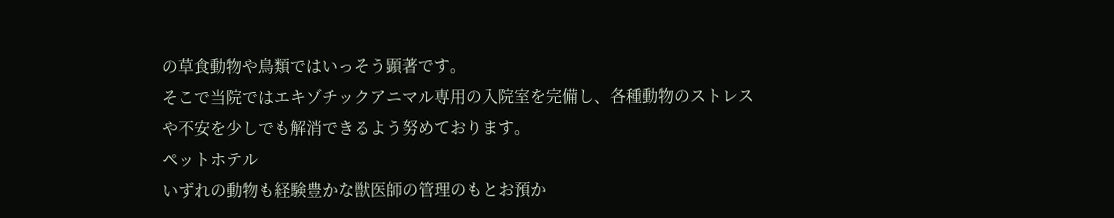の草食動物や鳥類ではいっそう顕著です。
そこで当院ではエキゾチックアニマル専用の入院室を完備し、各種動物のストレスや不安を少しでも解消できるよう努めております。
ペットホテル
いずれの動物も経験豊かな獣医師の管理のもとお預か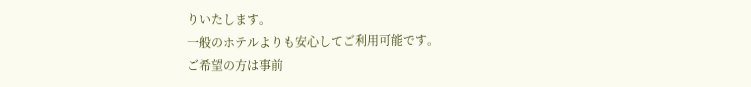りいたします。
一般のホテルよりも安心してご利用可能です。
ご希望の方は事前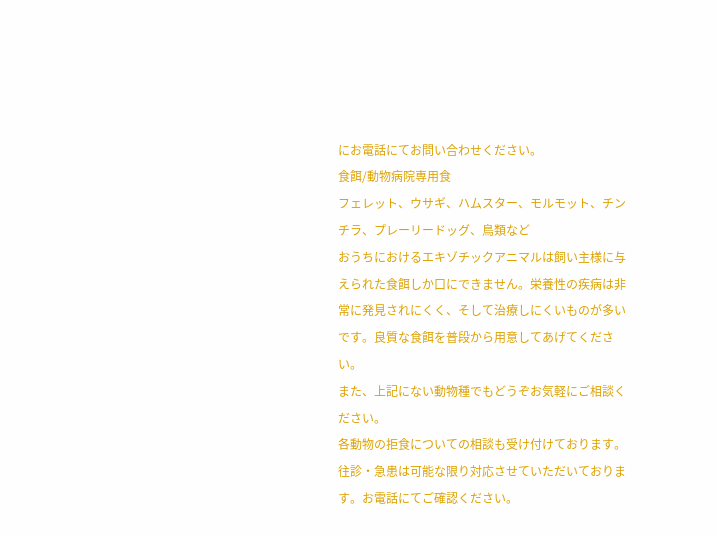にお電話にてお問い合わせください。
食餌/動物病院専用食
フェレット、ウサギ、ハムスター、モルモット、チンチラ、プレーリードッグ、鳥類など
おうちにおけるエキゾチックアニマルは飼い主様に与えられた食餌しか口にできません。栄養性の疾病は非常に発見されにくく、そして治療しにくいものが多いです。良質な食餌を普段から用意してあげてください。
また、上記にない動物種でもどうぞお気軽にご相談ください。
各動物の拒食についての相談も受け付けております。
往診・急患は可能な限り対応させていただいております。お電話にてご確認ください。